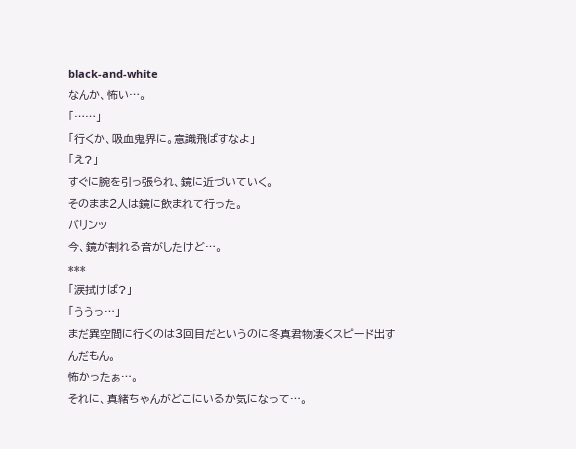black-and-white
なんか、怖い…。
「……」
「行くか、吸血鬼界に。意識飛ばすなよ」
「え?」
すぐに腕を引っ張られ、鏡に近づいていく。
そのまま2人は鏡に飲まれて行った。
バリンッ
今、鏡が割れる音がしたけど…。
***
「涙拭けば?」
「ううっ…」
まだ異空間に行くのは3回目だというのに冬真君物凄くスピード出すんだもん。
怖かったぁ…。
それに、真緒ちゃんがどこにいるか気になって…。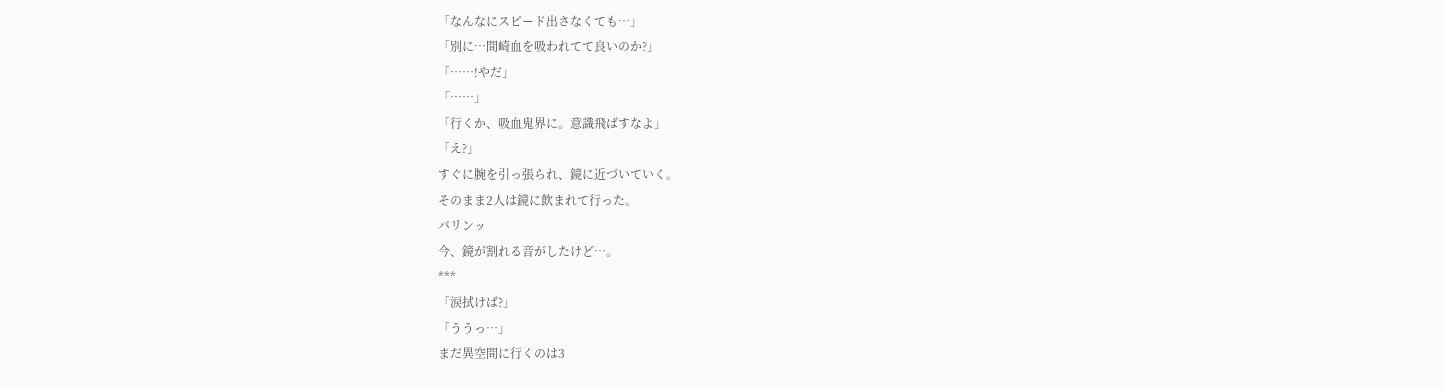「なんなにスピード出さなくても…」
「別に…間崎血を吸われてて良いのか?」
「……!やだ」
「……」
「行くか、吸血鬼界に。意識飛ばすなよ」
「え?」
すぐに腕を引っ張られ、鏡に近づいていく。
そのまま2人は鏡に飲まれて行った。
バリンッ
今、鏡が割れる音がしたけど…。
***
「涙拭けば?」
「ううっ…」
まだ異空間に行くのは3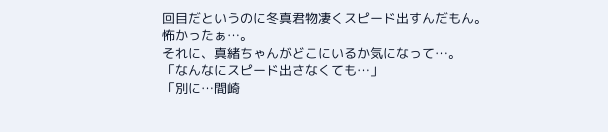回目だというのに冬真君物凄くスピード出すんだもん。
怖かったぁ…。
それに、真緒ちゃんがどこにいるか気になって…。
「なんなにスピード出さなくても…」
「別に…間崎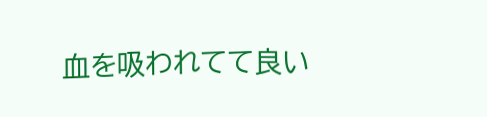血を吸われてて良い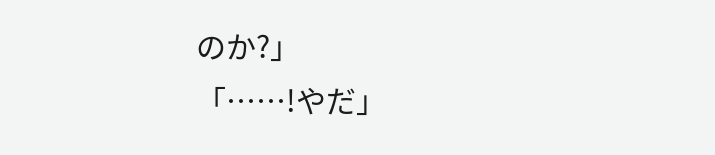のか?」
「……!やだ」